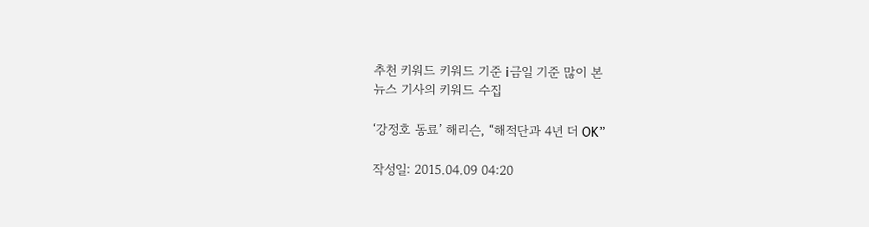추천 키워드 키워드 기준 i금일 기준 많이 본
뉴스 기사의 키워드 수집

‘강정호 동료’ 해리슨, “해적단과 4년 더 OK”

작성일: 2015.04.09 04:20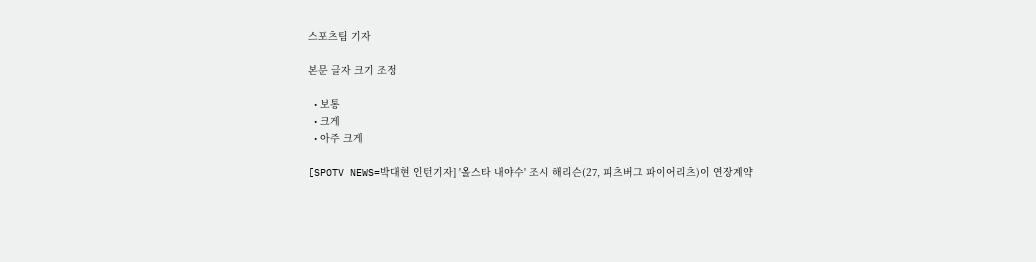스포츠팀 기자

본문 글자 크기 조정

  • 보통
  • 크게
  • 아주 크게

[SPOTV NEWS=박대현 인턴기자] '올스타 내야수' 조시 해리슨(27, 피츠버그 파이어리츠)이 연장계약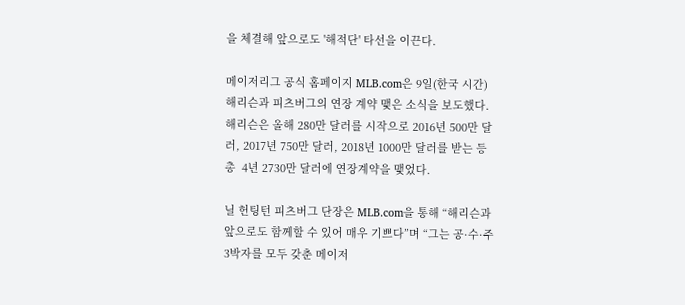을 체결해 앞으로도 '해적단' 타선을 이끈다.

메이저리그 공식 홈페이지 MLB.com은 9일(한국 시간) 해리슨과 피츠버그의 연장 계약 맺은 소식을 보도했다. 해리슨은 올해 280만 달러를 시작으로 2016년 500만 달러, 2017년 750만 달러, 2018년 1000만 달러를 받는 등 총  4년 2730만 달러에 연장계약을 맺었다.

닐 헌팅턴 피츠버그 단장은 MLB.com을 통해 “해리슨과 앞으로도 함께할 수 있어 매우 기쁘다”며 “그는 공·수·주 3박자를 모두 갖춘 메이저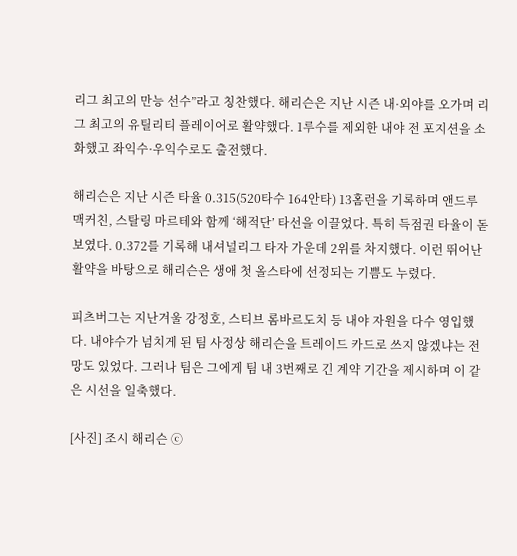리그 최고의 만능 선수”라고 칭찬했다. 해리슨은 지난 시즌 내·외야를 오가며 리그 최고의 유틸리티 플레이어로 활약했다. 1루수를 제외한 내야 전 포지션을 소화했고 좌익수·우익수로도 출전했다.

해리슨은 지난 시즌 타율 0.315(520타수 164안타) 13홈런을 기록하며 앤드루 맥커친, 스탈링 마르테와 함께 ‘해적단’ 타선을 이끌었다. 특히 득점권 타율이 돋보였다. 0.372를 기록해 내셔널리그 타자 가운데 2위를 차지했다. 이런 뛰어난 활약을 바탕으로 해리슨은 생애 첫 올스타에 선정되는 기쁨도 누렸다.

피츠버그는 지난겨울 강정호, 스티브 롬바르도치 등 내야 자원을 다수 영입했다. 내야수가 넘치게 된 팀 사정상 해리슨을 트레이드 카드로 쓰지 않겠냐는 전망도 있었다. 그러나 팀은 그에게 팀 내 3번째로 긴 계약 기간을 제시하며 이 같은 시선을 일축했다.

[사진] 조시 해리슨 ⓒ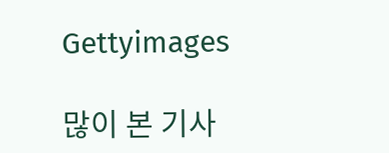Gettyimages

많이 본 기사